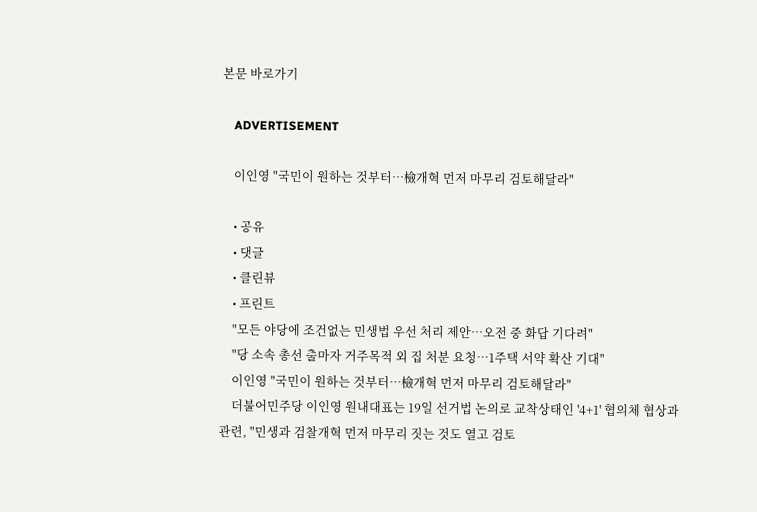본문 바로가기

    ADVERTISEMENT

    이인영 "국민이 원하는 것부터…檢개혁 먼저 마무리 검토해달라"

    • 공유
    • 댓글
    • 클린뷰
    • 프린트
    "모든 야당에 조건없는 민생법 우선 처리 제안…오전 중 화답 기다려"
    "당 소속 총선 출마자 거주목적 외 집 처분 요청…1주택 서약 확산 기대"
    이인영 "국민이 원하는 것부터…檢개혁 먼저 마무리 검토해달라"
    더불어민주당 이인영 원내대표는 19일 선거법 논의로 교착상태인 '4+1' 협의체 협상과 관련, "민생과 검찰개혁 먼저 마무리 짓는 것도 열고 검토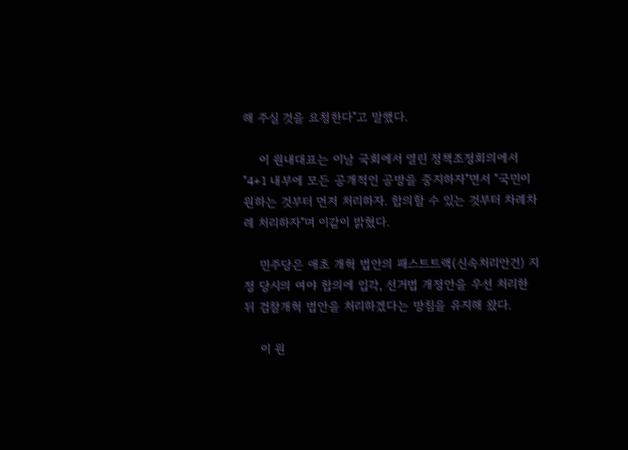해 주실 것을 요청한다"고 말했다.

    이 원내대표는 이날 국회에서 열린 정책조정회의에서 "4+1 내부에 모든 공개적인 공방을 중지하자"면서 "국민이 원하는 것부터 먼저 처리하자. 합의할 수 있는 것부터 차례차례 처리하자"며 이같이 밝혔다.

    민주당은 애초 개혁 법안의 패스트트랙(신속처리안건) 지정 당시의 여야 합의에 입각, 선거법 개정안을 우선 처리한 뒤 검찰개혁 법안을 처리하겠다는 방침을 유지해 왔다.

    이 원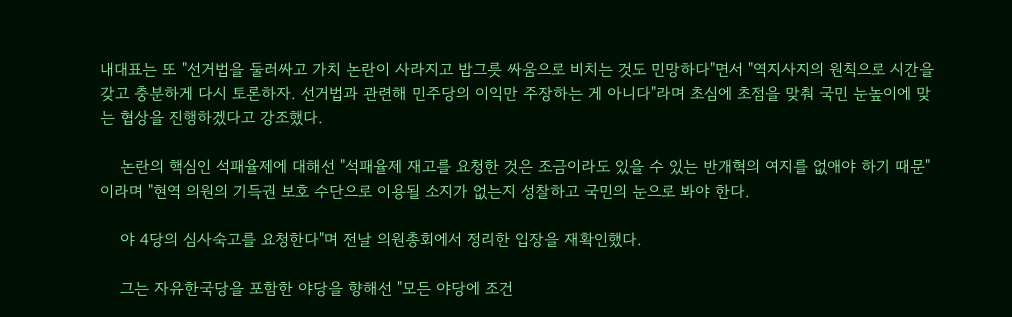내대표는 또 "선거법을 둘러싸고 가치 논란이 사라지고 밥그릇 싸움으로 비치는 것도 민망하다"면서 "역지사지의 원칙으로 시간을 갖고 충분하게 다시 토론하자. 선거법과 관련해 민주당의 이익만 주장하는 게 아니다"라며 초심에 초점을 맞춰 국민 눈높이에 맞는 협상을 진행하겠다고 강조했다.

    논란의 핵심인 석패율제에 대해선 "석패율제 재고를 요청한 것은 조금이라도 있을 수 있는 반개혁의 여지를 없애야 하기 때문"이라며 "현역 의원의 기득권 보호 수단으로 이용될 소지가 없는지 성찰하고 국민의 눈으로 봐야 한다.

    야 4당의 심사숙고를 요청한다"며 전날 의원총회에서 정리한 입장을 재확인했다.

    그는 자유한국당을 포함한 야당을 향해선 "모든 야당에 조건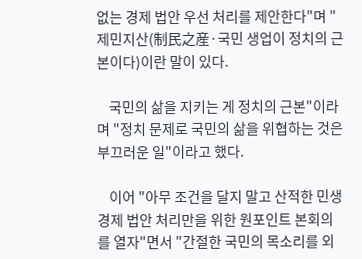없는 경제 법안 우선 처리를 제안한다"며 "제민지산(制民之産·국민 생업이 정치의 근본이다)이란 말이 있다.

    국민의 삶을 지키는 게 정치의 근본"이라며 "정치 문제로 국민의 삶을 위협하는 것은 부끄러운 일"이라고 했다.

    이어 "아무 조건을 달지 말고 산적한 민생경제 법안 처리만을 위한 원포인트 본회의를 열자"면서 "간절한 국민의 목소리를 외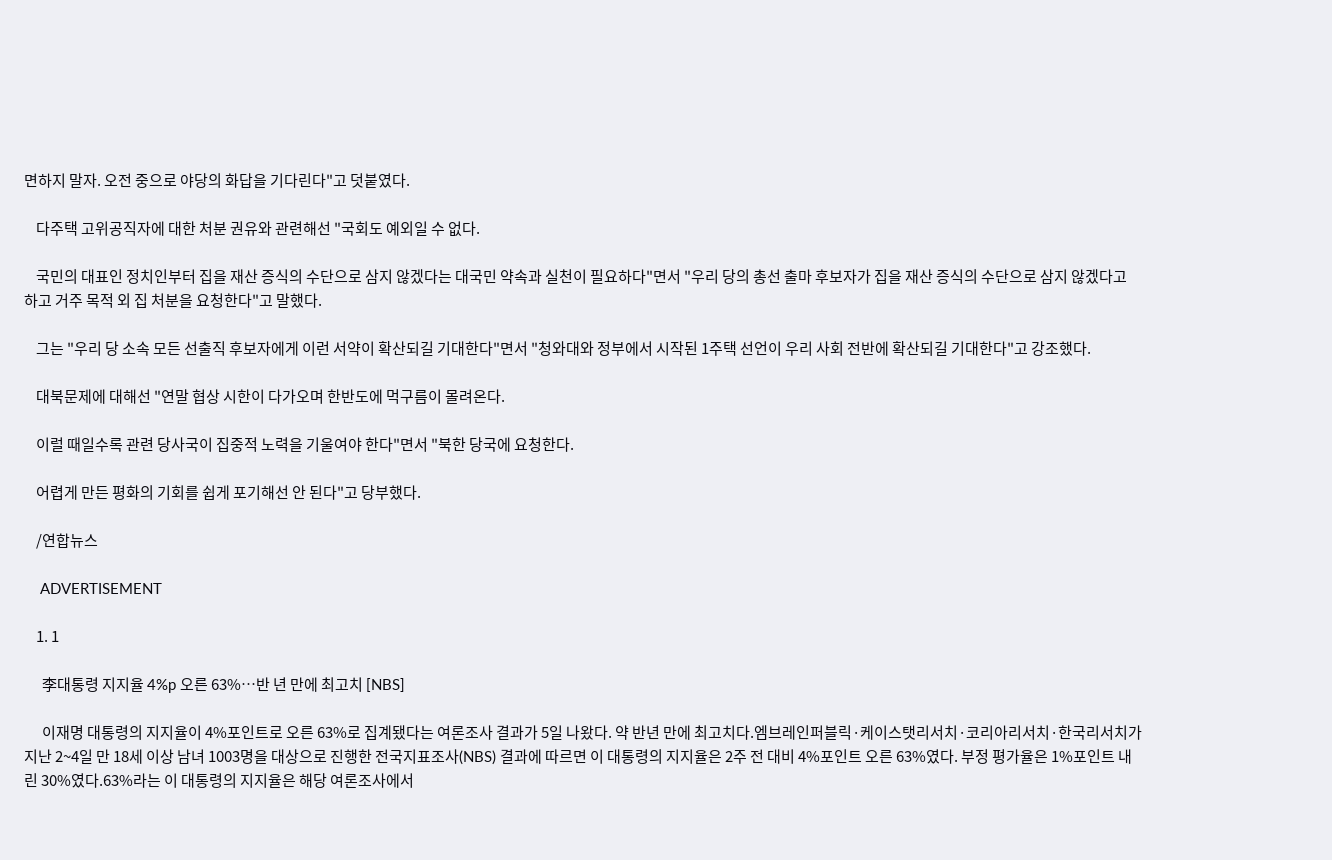면하지 말자. 오전 중으로 야당의 화답을 기다린다"고 덧붙였다.

    다주택 고위공직자에 대한 처분 권유와 관련해선 "국회도 예외일 수 없다.

    국민의 대표인 정치인부터 집을 재산 증식의 수단으로 삼지 않겠다는 대국민 약속과 실천이 필요하다"면서 "우리 당의 총선 출마 후보자가 집을 재산 증식의 수단으로 삼지 않겠다고 하고 거주 목적 외 집 처분을 요청한다"고 말했다.

    그는 "우리 당 소속 모든 선출직 후보자에게 이런 서약이 확산되길 기대한다"면서 "청와대와 정부에서 시작된 1주택 선언이 우리 사회 전반에 확산되길 기대한다"고 강조했다.

    대북문제에 대해선 "연말 협상 시한이 다가오며 한반도에 먹구름이 몰려온다.

    이럴 때일수록 관련 당사국이 집중적 노력을 기울여야 한다"면서 "북한 당국에 요청한다.

    어렵게 만든 평화의 기회를 쉽게 포기해선 안 된다"고 당부했다.

    /연합뉴스

    ADVERTISEMENT

    1. 1

      李대통령 지지율 4%p 오른 63%…반 년 만에 최고치 [NBS]

      이재명 대통령의 지지율이 4%포인트로 오른 63%로 집계됐다는 여론조사 결과가 5일 나왔다. 약 반년 만에 최고치다.엠브레인퍼블릭·케이스탯리서치·코리아리서치·한국리서치가 지난 2~4일 만 18세 이상 남녀 1003명을 대상으로 진행한 전국지표조사(NBS) 결과에 따르면 이 대통령의 지지율은 2주 전 대비 4%포인트 오른 63%였다. 부정 평가율은 1%포인트 내린 30%였다.63%라는 이 대통령의 지지율은 해당 여론조사에서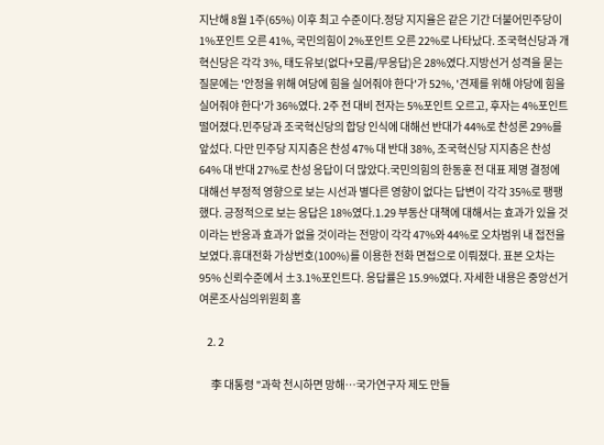지난해 8월 1주(65%) 이후 최고 수준이다.정당 지지율은 같은 기간 더불어민주당이 1%포인트 오른 41%, 국민의힘이 2%포인트 오른 22%로 나타났다. 조국혁신당과 개혁신당은 각각 3%, 태도유보(없다+모름/무응답)은 28%였다.지방선거 성격을 묻는 질문에는 '안정을 위해 여당에 힘을 실어줘야 한다'가 52%, '견제를 위해 야당에 힘을 실어줘야 한다'가 36%였다. 2주 전 대비 전자는 5%포인트 오르고, 후자는 4%포인트 떨어졌다.민주당과 조국혁신당의 합당 인식에 대해선 반대가 44%로 찬성론 29%를 앞섰다. 다만 민주당 지지층은 찬성 47% 대 반대 38%, 조국혁신당 지지층은 찬성 64% 대 반대 27%로 찬성 응답이 더 많았다.국민의힘의 한동훈 전 대표 제명 결정에 대해선 부정적 영향으로 보는 시선과 별다른 영향이 없다는 답변이 각각 35%로 팽팽했다. 긍정적으로 보는 응답은 18%였다.1.29 부동산 대책에 대해서는 효과가 있을 것이라는 반응과 효과가 없을 것이라는 전망이 각각 47%와 44%로 오차범위 내 접전을 보였다.휴대전화 가상번호(100%)를 이용한 전화 면접으로 이뤄졌다. 표본 오차는 95% 신뢰수준에서 ±3.1%포인트다. 응답률은 15.9%였다. 자세한 내용은 중앙선거여론조사심의위원회 홈

    2. 2

      李 대통령 "과학 천시하면 망해…국가연구자 제도 만들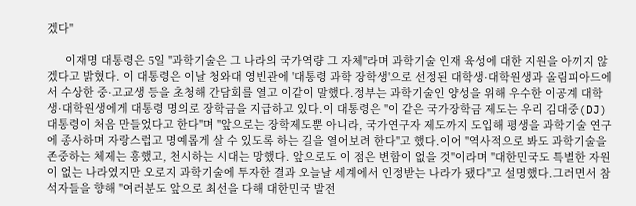겠다"

      이재명 대통령은 5일 "과학기술은 그 나라의 국가역량 그 자체"라며 과학기술 인재 육성에 대한 지원을 아끼지 않겠다고 밝혔다. 이 대통령은 이날 청와대 영빈관에 '대통령 과학 장학생'으로 선정된 대학생·대학원생과 올림피아드에서 수상한 중·고교생 등을 초청해 간담회를 열고 이같이 말했다.정부는 과학기술인 양성을 위해 우수한 이공계 대학생·대학원생에게 대통령 명의로 장학금을 지급하고 있다.이 대통령은 "이 같은 국가장학금 제도는 우리 김대중(DJ) 대통령이 처음 만들었다고 한다"며 "앞으로는 장학제도뿐 아니라, 국가연구자 제도까지 도입해 평생을 과학기술 연구에 종사하며 자랑스럽고 명예롭게 살 수 있도록 하는 길을 열어보려 한다"고 했다.이어 "역사적으로 봐도 과학기술을 존중하는 체제는 흥했고, 천시하는 시대는 망했다. 앞으로도 이 점은 변함이 없을 것"이라며 "대한민국도 특별한 자원이 없는 나라였지만 오로지 과학기술에 투자한 결과 오늘날 세계에서 인정받는 나라가 됐다"고 설명했다.그러면서 참석자들을 향해 "여러분도 앞으로 최선을 다해 대한민국 발전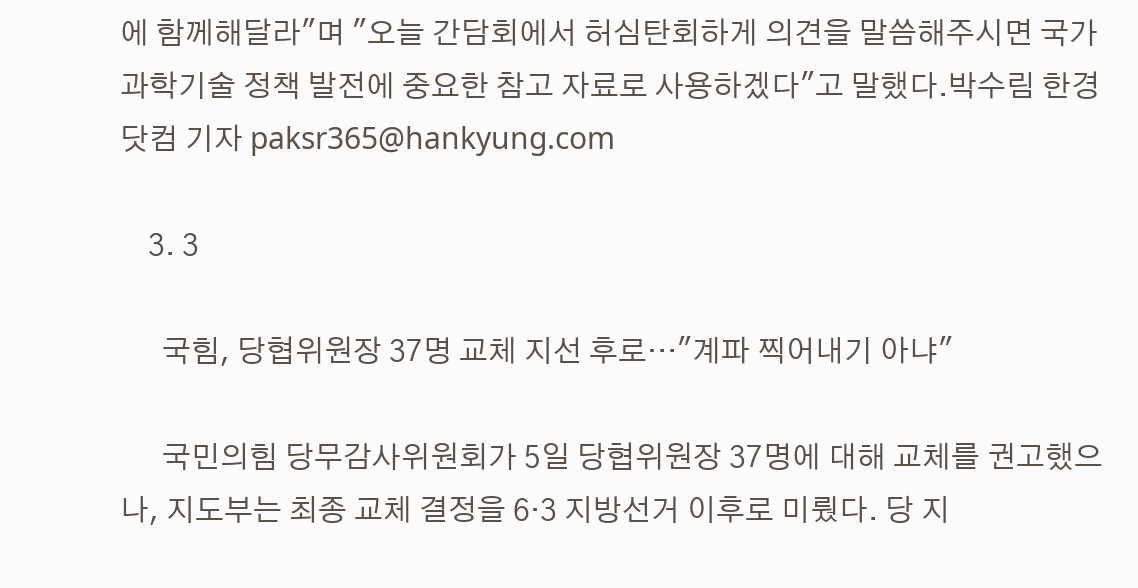에 함께해달라"며 "오늘 간담회에서 허심탄회하게 의견을 말씀해주시면 국가 과학기술 정책 발전에 중요한 참고 자료로 사용하겠다"고 말했다.박수림 한경닷컴 기자 paksr365@hankyung.com

    3. 3

      국힘, 당협위원장 37명 교체 지선 후로…"계파 찍어내기 아냐"

      국민의힘 당무감사위원회가 5일 당협위원장 37명에 대해 교체를 권고했으나, 지도부는 최종 교체 결정을 6·3 지방선거 이후로 미뤘다. 당 지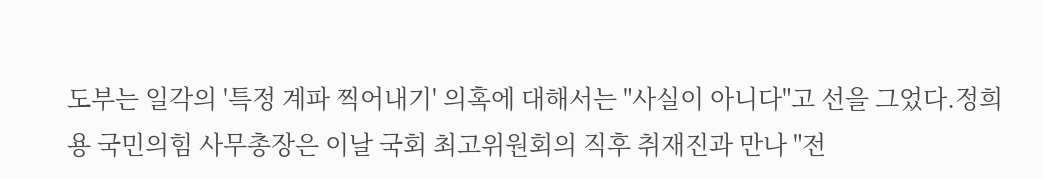도부는 일각의 '특정 계파 찍어내기' 의혹에 대해서는 "사실이 아니다"고 선을 그었다.정희용 국민의힘 사무총장은 이날 국회 최고위원회의 직후 취재진과 만나 "전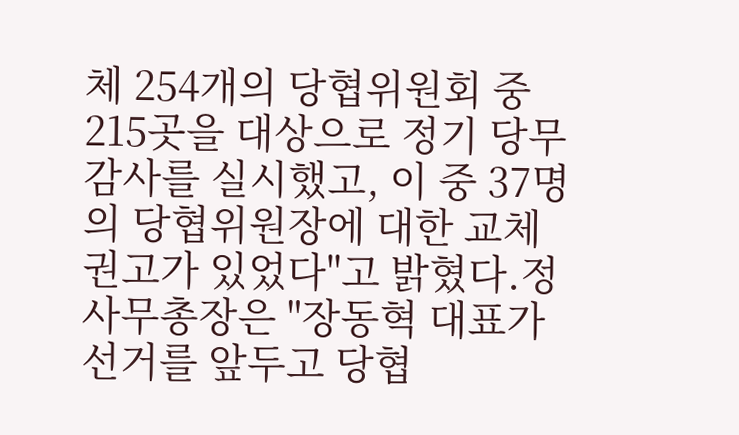체 254개의 당협위원회 중 215곳을 대상으로 정기 당무 감사를 실시했고, 이 중 37명의 당협위원장에 대한 교체 권고가 있었다"고 밝혔다.정 사무총장은 "장동혁 대표가 선거를 앞두고 당협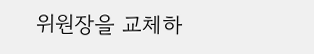위원장을 교체하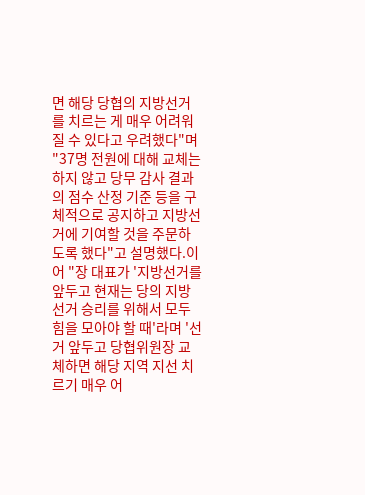면 해당 당협의 지방선거를 치르는 게 매우 어려워질 수 있다고 우려했다"며 "37명 전원에 대해 교체는 하지 않고 당무 감사 결과의 점수 산정 기준 등을 구체적으로 공지하고 지방선거에 기여할 것을 주문하도록 했다"고 설명했다.이어 "장 대표가 '지방선거를 앞두고 현재는 당의 지방선거 승리를 위해서 모두 힘을 모아야 할 때'라며 '선거 앞두고 당협위원장 교체하면 해당 지역 지선 치르기 매우 어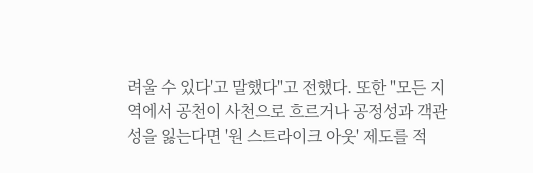려울 수 있다'고 말했다"고 전했다. 또한 "모든 지역에서 공천이 사천으로 흐르거나 공정성과 객관성을 잃는다면 '원 스트라이크 아웃' 제도를 적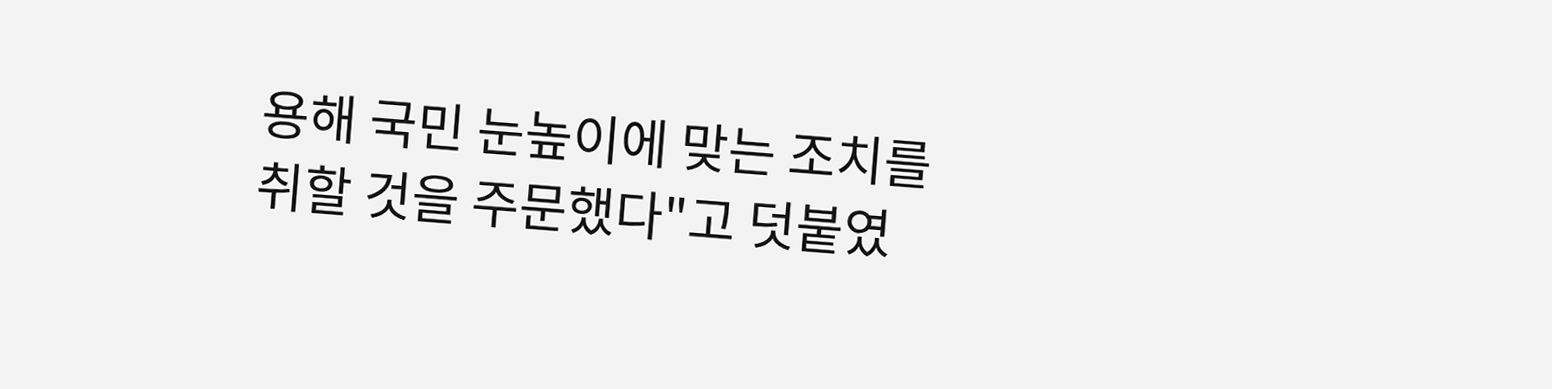용해 국민 눈높이에 맞는 조치를 취할 것을 주문했다"고 덧붙였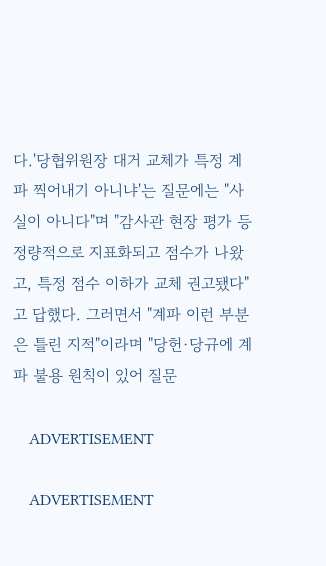다.'당협위원장 대거 교체가 특정 계파 찍어내기 아니냐'는 질문에는 "사실이 아니다"며 "감사관 현장 평가 등 정량적으로 지표화되고 점수가 나왔고, 특정 점수 이하가 교체 권고됐다"고 답했다. 그러면서 "계파 이런 부분은 틀린 지적"이라며 "당헌·당규에 계파 불용 원칙이 있어 질문

    ADVERTISEMENT

    ADVERTISEMENT